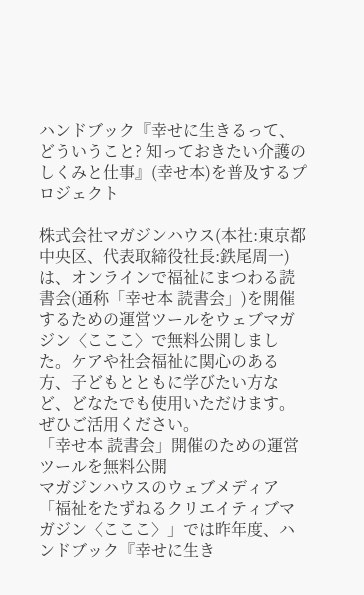ハンドブック『幸せに生きるって、どういうこと? 知っておきたい介護のしくみと仕事』(幸せ本)を普及するプロジェクト

株式会社マガジンハウス(本社:東京都中央区、代表取締役社長:鉄尾周一)は、オンラインで福祉にまつわる読書会(通称「幸せ本 読書会」)を開催するための運営ツールをウェブマガジン〈こここ〉で無料公開しました。ケアや社会福祉に関心のある方、子どもとともに学びたい方など、どなたでも使用いただけます。ぜひご活用ください。
「幸せ本 読書会」開催のための運営ツールを無料公開
マガジンハウスのウェブメディア「福祉をたずねるクリエイティブマガジン〈こここ〉」では昨年度、ハンドブック『幸せに生き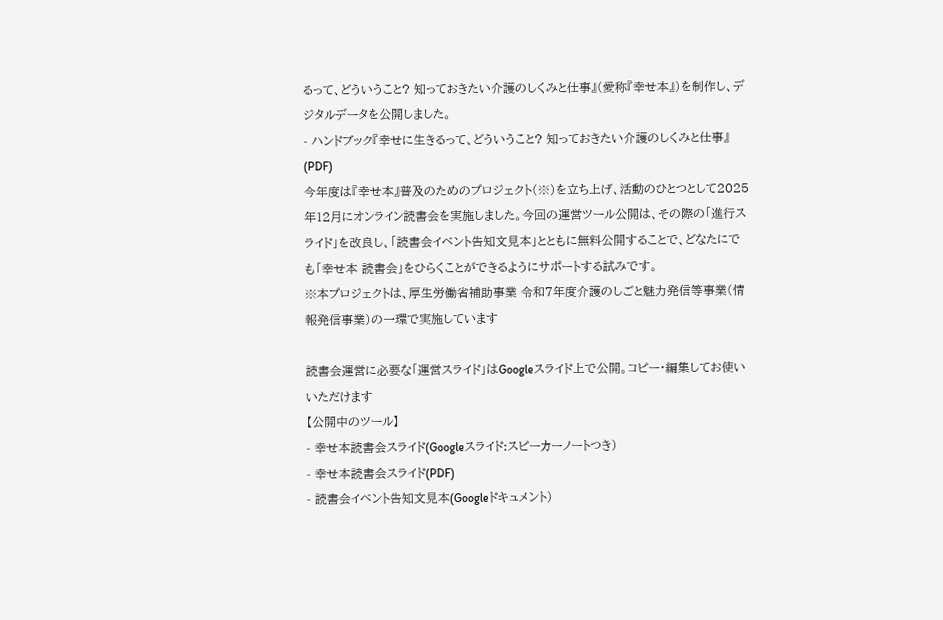るって、どういうこと? 知っておきたい介護のしくみと仕事』(愛称『幸せ本』)を制作し、デジタルデータを公開しました。
- ハンドブック『幸せに生きるって、どういうこと? 知っておきたい介護のしくみと仕事』(PDF)
今年度は『幸せ本』普及のためのプロジェクト(※)を立ち上げ、活動のひとつとして2025年12月にオンライン読書会を実施しました。今回の運営ツール公開は、その際の「進行スライド」を改良し、「読書会イベント告知文見本」とともに無料公開することで、どなたにでも「幸せ本 読書会」をひらくことができるようにサポートする試みです。
※本プロジェクトは、厚生労働省補助事業 令和7年度介護のしごと魅力発信等事業(情報発信事業)の一環で実施しています

読書会運営に必要な「運営スライド」はGoogleスライド上で公開。コピー・編集してお使いいただけます
【公開中のツール】
- 幸せ本読書会スライド(Googleスライド:スピーカーノートつき)
- 幸せ本読書会スライド(PDF)
- 読書会イベント告知文見本(Googleドキュメント)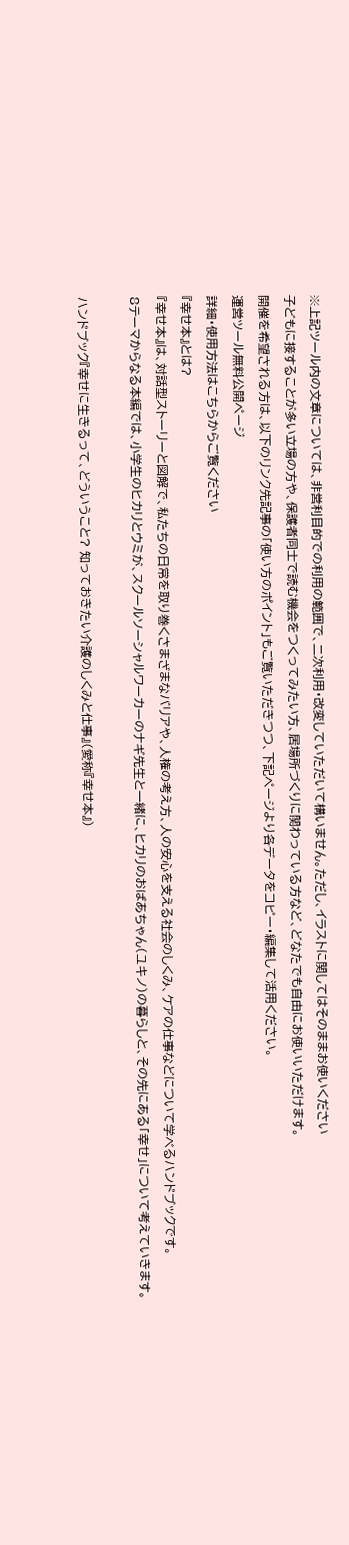※上記ツール内の文章については、非営利目的での利用の範囲で、二次利用・改変していただいて構いません。ただし、イラストに関してはそのままお使いください
子どもに接することが多い立場の方や、保護者同士で読む機会をつくってみたい方、居場所づくりに関わっている方など、どなたでも自由にお使いいただけます。
開催を希望される方は、以下のリンク先記事の「使い方のポイント」もご覧いただきつつ、下記ページより各データをコピー・編集して活用ください。
運営ツール無料公開ページ
詳細・使用方法はこちらからご覧ください
『幸せ本』とは?
『幸せ本』は、対話型ストーリーと図解で、私たちの日常を取り巻くさまざまなバリアや、人権の考え方、人の安心を支える社会のしくみ、ケアの仕事などについて学べるハンドブックです。
8テーマからなる本編では、小学生のヒカリとウミが、スクールソーシャルワーカーのナギ先生と一緒に、ヒカリのおばあちゃん(ユキノ)の暮らしと、その先にある「幸せ」について考えていきます。

ハンドブック『幸せに生きるって、どういうこと? 知っておきたい介護のしくみと仕事』(愛称『幸せ本』)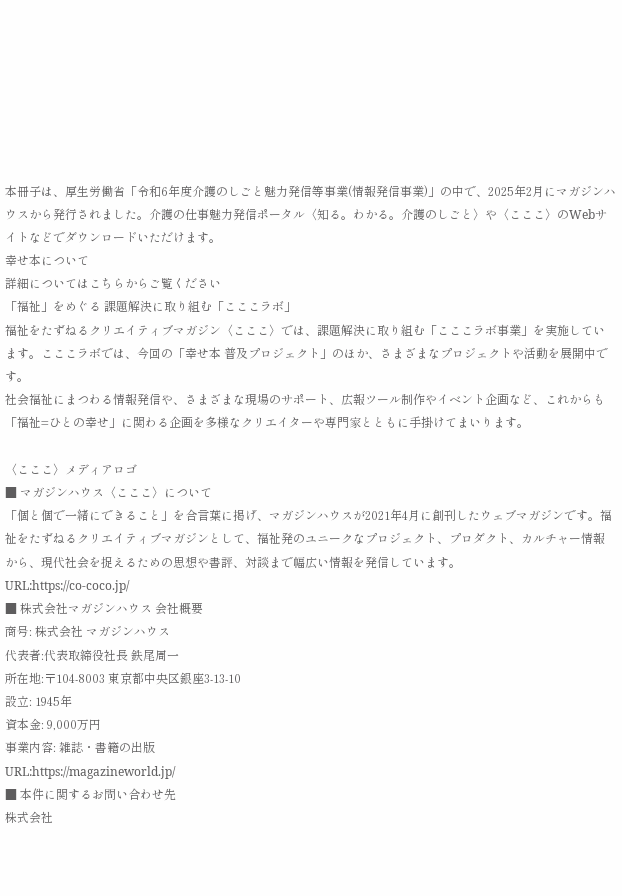本冊子は、厚生労働省「令和6年度介護のしごと魅力発信等事業(情報発信事業)」の中で、2025年2月にマガジンハウスから発行されました。介護の仕事魅力発信ポータル〈知る。わかる。介護のしごと〉や〈こここ〉のWebサイトなどでダウンロードいただけます。
幸せ本について
詳細についてはこちらからご覧ください
「福祉」をめぐる 課題解決に取り組む「こここラボ」
福祉をたずねるクリエイティブマガジン〈こここ〉では、課題解決に取り組む「こここラボ事業」を実施しています。こここラボでは、今回の「幸せ本 普及プロジェクト」のほか、さまざまなプロジェクトや活動を展開中です。
社会福祉にまつわる情報発信や、さまざまな現場のサポート、広報ツール制作やイベント企画など、これからも「福祉=ひとの幸せ」に関わる企画を多様なクリエイターや専門家とともに手掛けてまいります。

〈こここ〉メディアロゴ
■ マガジンハウス〈こここ〉について
「個と個で一緒にできること」を合言葉に掲げ、マガジンハウスが2021年4月に創刊したウェブマガジンです。福祉をたずねるクリエイティブマガジンとして、福祉発のユニークなプロジェクト、プロダクト、カルチャー情報から、現代社会を捉えるための思想や書評、対談まで幅広い情報を発信しています。
URL:https://co-coco.jp/
■ 株式会社マガジンハウス 会社概要
商号: 株式会社 マガジンハウス
代表者:代表取締役社長 鉄尾周一
所在地:〒104-8003 東京都中央区銀座3-13-10
設立: 1945年
資本金: 9,000万円
事業内容: 雑誌・書籍の出版
URL:https://magazineworld.jp/
■ 本件に関するお問い合わせ先
株式会社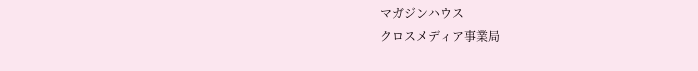マガジンハウス
クロスメディア事業局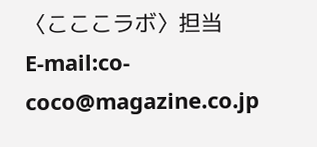〈こここラボ〉担当
E-mail:co-coco@magazine.co.jp